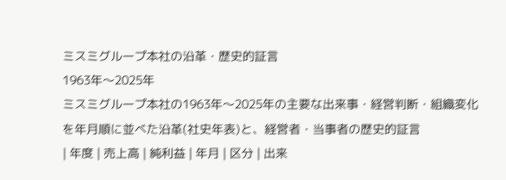ミスミグループ本社の沿革・歴史的証言
1963年〜2025年
ミスミグループ本社の1963年〜2025年の主要な出来事・経営判断・組織変化を年月順に並べた沿革(社史年表)と、経営者・当事者の歴史的証言
| 年度 | 売上高 | 純利益 | 年月 | 区分 | 出来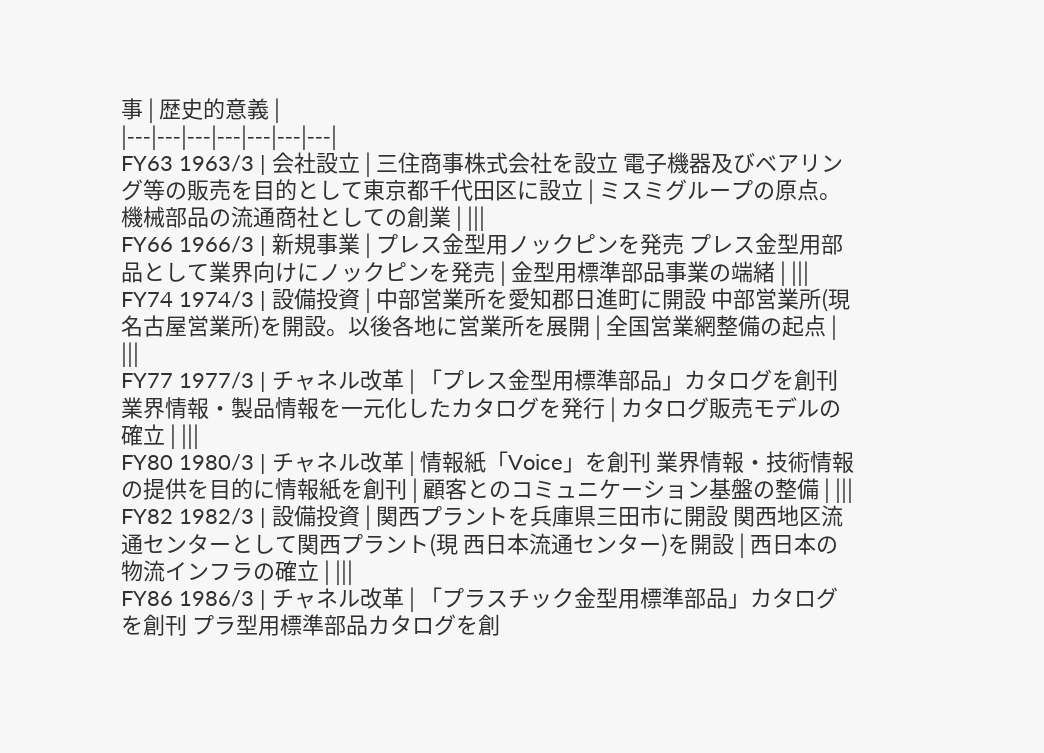事 | 歴史的意義 |
|---|---|---|---|---|---|---|
FY63 1963/3 | 会社設立 | 三住商事株式会社を設立 電子機器及びベアリング等の販売を目的として東京都千代田区に設立 | ミスミグループの原点。機械部品の流通商社としての創業 | |||
FY66 1966/3 | 新規事業 | プレス金型用ノックピンを発売 プレス金型用部品として業界向けにノックピンを発売 | 金型用標準部品事業の端緒 | |||
FY74 1974/3 | 設備投資 | 中部営業所を愛知郡日進町に開設 中部営業所(現 名古屋営業所)を開設。以後各地に営業所を展開 | 全国営業網整備の起点 | |||
FY77 1977/3 | チャネル改革 | 「プレス金型用標準部品」カタログを創刊 業界情報・製品情報を一元化したカタログを発行 | カタログ販売モデルの確立 | |||
FY80 1980/3 | チャネル改革 | 情報紙「Voice」を創刊 業界情報・技術情報の提供を目的に情報紙を創刊 | 顧客とのコミュニケーション基盤の整備 | |||
FY82 1982/3 | 設備投資 | 関西プラントを兵庫県三田市に開設 関西地区流通センターとして関西プラント(現 西日本流通センター)を開設 | 西日本の物流インフラの確立 | |||
FY86 1986/3 | チャネル改革 | 「プラスチック金型用標準部品」カタログを創刊 プラ型用標準部品カタログを創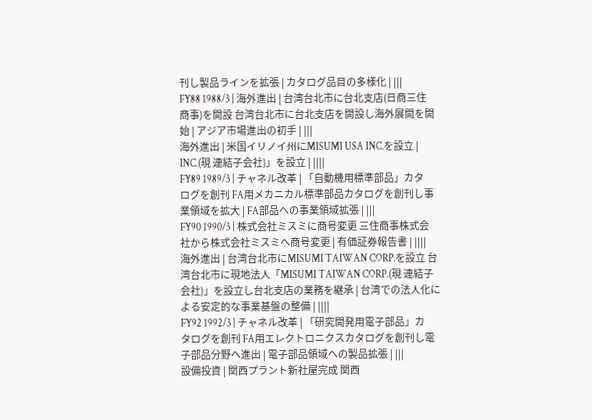刊し製品ラインを拡張 | カタログ品目の多様化 | |||
FY88 1988/3 | 海外進出 | 台湾台北市に台北支店(日商三住商事)を開設 台湾台北市に台北支店を開設し海外展開を開始 | アジア市場進出の初手 | |||
海外進出 | 米国イリノイ州にMISUMI USA INC.を設立 | INC.(現 連結子会社)」を設立 | ||||
FY89 1989/3 | チャネル改革 | 「自動機用標準部品」カタログを創刊 FA用メカニカル標準部品カタログを創刊し事業領域を拡大 | FA部品への事業領域拡張 | |||
FY90 1990/3 | 株式会社ミスミに商号変更 三住商事株式会社から株式会社ミスミへ商号変更 | 有価証券報告書 | ||||
海外進出 | 台湾台北市にMISUMI TAIWAN CORP.を設立 台湾台北市に現地法人「MISUMI TAIWAN CORP.(現 連結子会社)」を設立し台北支店の業務を継承 | 台湾での法人化による安定的な事業基盤の整備 | ||||
FY92 1992/3 | チャネル改革 | 「研究開発用電子部品」カタログを創刊 FA用エレクトロニクスカタログを創刊し電子部品分野へ進出 | 電子部品領域への製品拡張 | |||
設備投資 | 関西プラント新社屋完成 関西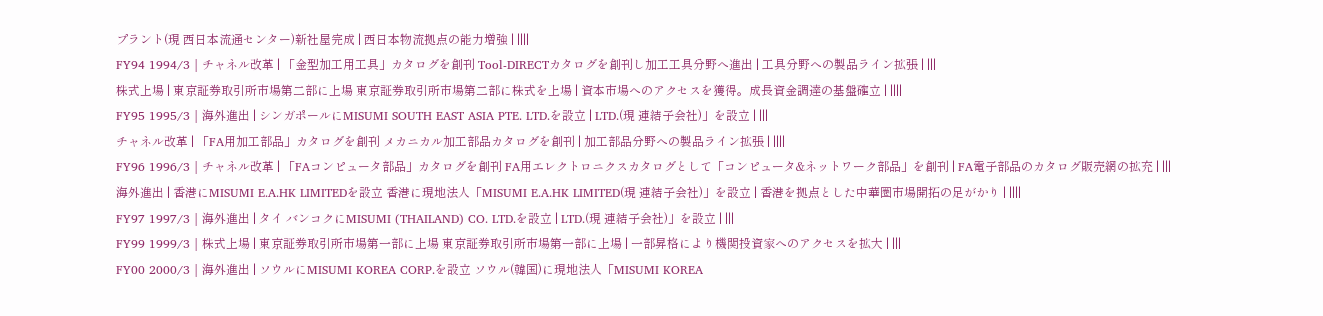プラント(現 西日本流通センター)新社屋完成 | 西日本物流拠点の能力増強 | ||||
FY94 1994/3 | チャネル改革 | 「金型加工用工具」カタログを創刊 Tool-DIRECTカタログを創刊し加工工具分野へ進出 | 工具分野への製品ライン拡張 | |||
株式上場 | 東京証券取引所市場第二部に上場 東京証券取引所市場第二部に株式を上場 | 資本市場へのアクセスを獲得。成長資金調達の基盤確立 | ||||
FY95 1995/3 | 海外進出 | シンガポールにMISUMI SOUTH EAST ASIA PTE. LTD.を設立 | LTD.(現 連結子会社)」を設立 | |||
チャネル改革 | 「FA用加工部品」カタログを創刊 メカニカル加工部品カタログを創刊 | 加工部品分野への製品ライン拡張 | ||||
FY96 1996/3 | チャネル改革 | 「FAコンピュータ部品」カタログを創刊 FA用エレクトロニクスカタログとして「コンピュータ&ネットワーク部品」を創刊 | FA電子部品のカタログ販売網の拡充 | |||
海外進出 | 香港にMISUMI E.A.HK LIMITEDを設立 香港に現地法人「MISUMI E.A.HK LIMITED(現 連結子会社)」を設立 | 香港を拠点とした中華圏市場開拓の足がかり | ||||
FY97 1997/3 | 海外進出 | タイ バンコクにMISUMI (THAILAND) CO. LTD.を設立 | LTD.(現 連結子会社)」を設立 | |||
FY99 1999/3 | 株式上場 | 東京証券取引所市場第一部に上場 東京証券取引所市場第一部に上場 | 一部昇格により機関投資家へのアクセスを拡大 | |||
FY00 2000/3 | 海外進出 | ソウルにMISUMI KOREA CORP.を設立 ソウル(韓国)に現地法人「MISUMI KOREA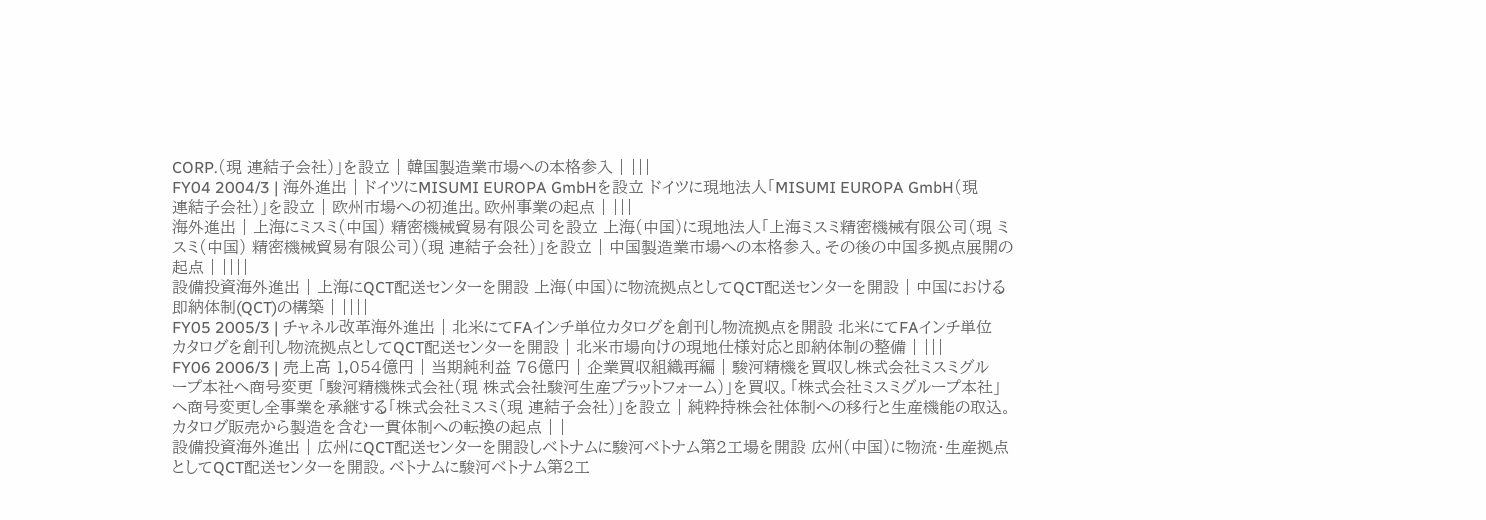CORP.(現 連結子会社)」を設立 | 韓国製造業市場への本格参入 | |||
FY04 2004/3 | 海外進出 | ドイツにMISUMI EUROPA GmbHを設立 ドイツに現地法人「MISUMI EUROPA GmbH(現 連結子会社)」を設立 | 欧州市場への初進出。欧州事業の起点 | |||
海外進出 | 上海にミスミ(中国) 精密機械貿易有限公司を設立 上海(中国)に現地法人「上海ミスミ精密機械有限公司(現 ミスミ(中国) 精密機械貿易有限公司)(現 連結子会社)」を設立 | 中国製造業市場への本格参入。その後の中国多拠点展開の起点 | ||||
設備投資海外進出 | 上海にQCT配送センターを開設 上海(中国)に物流拠点としてQCT配送センターを開設 | 中国における即納体制(QCT)の構築 | ||||
FY05 2005/3 | チャネル改革海外進出 | 北米にてFAインチ単位カタログを創刊し物流拠点を開設 北米にてFAインチ単位カタログを創刊し物流拠点としてQCT配送センターを開設 | 北米市場向けの現地仕様対応と即納体制の整備 | |||
FY06 2006/3 | 売上高 1,054億円 | 当期純利益 76億円 | 企業買収組織再編 | 駿河精機を買収し株式会社ミスミグループ本社へ商号変更 「駿河精機株式会社(現 株式会社駿河生産プラットフォーム)」を買収。「株式会社ミスミグループ本社」へ商号変更し全事業を承継する「株式会社ミスミ(現 連結子会社)」を設立 | 純粋持株会社体制への移行と生産機能の取込。カタログ販売から製造を含む一貫体制への転換の起点 | |
設備投資海外進出 | 広州にQCT配送センターを開設しベトナムに駿河ベトナム第2工場を開設 広州(中国)に物流・生産拠点としてQCT配送センターを開設。ベトナムに駿河ベトナム第2工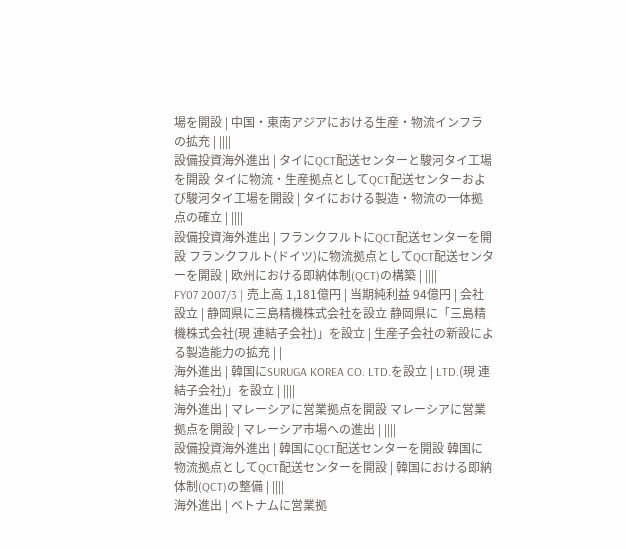場を開設 | 中国・東南アジアにおける生産・物流インフラの拡充 | ||||
設備投資海外進出 | タイにQCT配送センターと駿河タイ工場を開設 タイに物流・生産拠点としてQCT配送センターおよび駿河タイ工場を開設 | タイにおける製造・物流の一体拠点の確立 | ||||
設備投資海外進出 | フランクフルトにQCT配送センターを開設 フランクフルト(ドイツ)に物流拠点としてQCT配送センターを開設 | 欧州における即納体制(QCT)の構築 | ||||
FY07 2007/3 | 売上高 1,181億円 | 当期純利益 94億円 | 会社設立 | 静岡県に三島精機株式会社を設立 静岡県に「三島精機株式会社(現 連結子会社)」を設立 | 生産子会社の新設による製造能力の拡充 | |
海外進出 | 韓国にSURUGA KOREA CO. LTD.を設立 | LTD.(現 連結子会社)」を設立 | ||||
海外進出 | マレーシアに営業拠点を開設 マレーシアに営業拠点を開設 | マレーシア市場への進出 | ||||
設備投資海外進出 | 韓国にQCT配送センターを開設 韓国に物流拠点としてQCT配送センターを開設 | 韓国における即納体制(QCT)の整備 | ||||
海外進出 | ベトナムに営業拠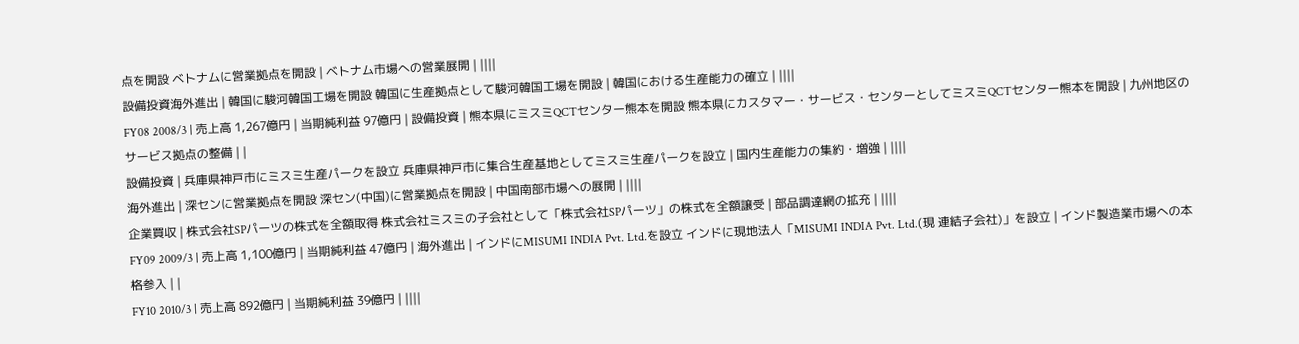点を開設 ベトナムに営業拠点を開設 | ベトナム市場への営業展開 | ||||
設備投資海外進出 | 韓国に駿河韓国工場を開設 韓国に生産拠点として駿河韓国工場を開設 | 韓国における生産能力の確立 | ||||
FY08 2008/3 | 売上高 1,267億円 | 当期純利益 97億円 | 設備投資 | 熊本県にミスミQCTセンター熊本を開設 熊本県にカスタマー・サービス・センターとしてミスミQCTセンター熊本を開設 | 九州地区のサービス拠点の整備 | |
設備投資 | 兵庫県神戸市にミスミ生産パークを設立 兵庫県神戸市に集合生産基地としてミスミ生産パークを設立 | 国内生産能力の集約・増強 | ||||
海外進出 | 深センに営業拠点を開設 深セン(中国)に営業拠点を開設 | 中国南部市場への展開 | ||||
企業買収 | 株式会社SPパーツの株式を全額取得 株式会社ミスミの子会社として「株式会社SPパーツ」の株式を全額譲受 | 部品調達網の拡充 | ||||
FY09 2009/3 | 売上高 1,100億円 | 当期純利益 47億円 | 海外進出 | インドにMISUMI INDIA Pvt. Ltd.を設立 インドに現地法人「MISUMI INDIA Pvt. Ltd.(現 連結子会社)」を設立 | インド製造業市場への本格参入 | |
FY10 2010/3 | 売上高 892億円 | 当期純利益 39億円 | ||||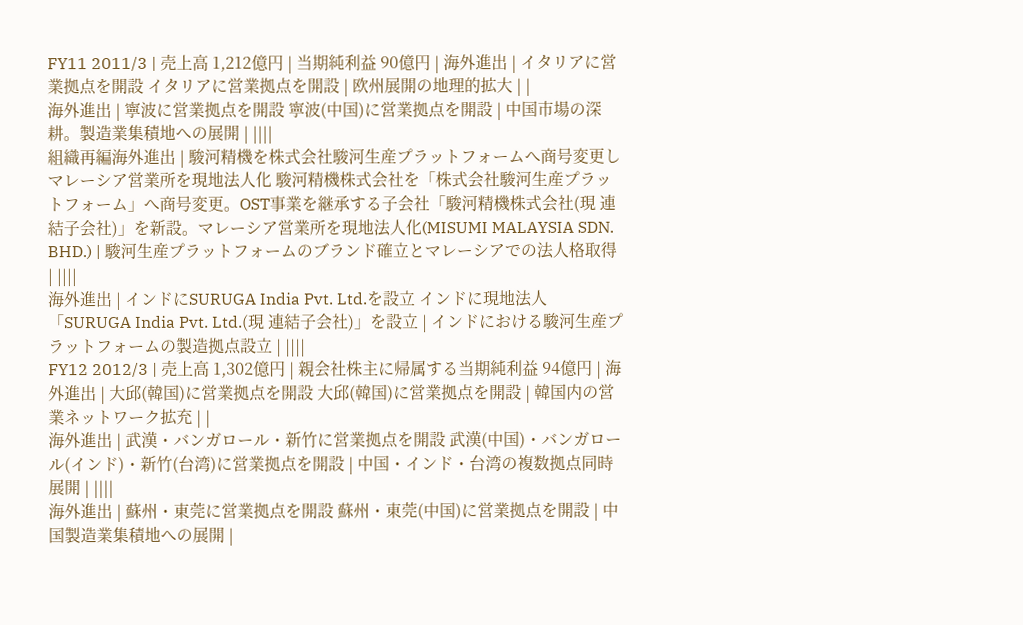FY11 2011/3 | 売上高 1,212億円 | 当期純利益 90億円 | 海外進出 | イタリアに営業拠点を開設 イタリアに営業拠点を開設 | 欧州展開の地理的拡大 | |
海外進出 | 寧波に営業拠点を開設 寧波(中国)に営業拠点を開設 | 中国市場の深耕。製造業集積地への展開 | ||||
組織再編海外進出 | 駿河精機を株式会社駿河生産プラットフォームへ商号変更しマレーシア営業所を現地法人化 駿河精機株式会社を「株式会社駿河生産プラットフォーム」へ商号変更。OST事業を継承する子会社「駿河精機株式会社(現 連結子会社)」を新設。マレーシア営業所を現地法人化(MISUMI MALAYSIA SDN. BHD.) | 駿河生産プラットフォームのブランド確立とマレーシアでの法人格取得 | ||||
海外進出 | インドにSURUGA India Pvt. Ltd.を設立 インドに現地法人「SURUGA India Pvt. Ltd.(現 連結子会社)」を設立 | インドにおける駿河生産プラットフォームの製造拠点設立 | ||||
FY12 2012/3 | 売上高 1,302億円 | 親会社株主に帰属する当期純利益 94億円 | 海外進出 | 大邱(韓国)に営業拠点を開設 大邱(韓国)に営業拠点を開設 | 韓国内の営業ネットワーク拡充 | |
海外進出 | 武漢・バンガロール・新竹に営業拠点を開設 武漢(中国)・バンガロール(インド)・新竹(台湾)に営業拠点を開設 | 中国・インド・台湾の複数拠点同時展開 | ||||
海外進出 | 蘇州・東莞に営業拠点を開設 蘇州・東莞(中国)に営業拠点を開設 | 中国製造業集積地への展開 |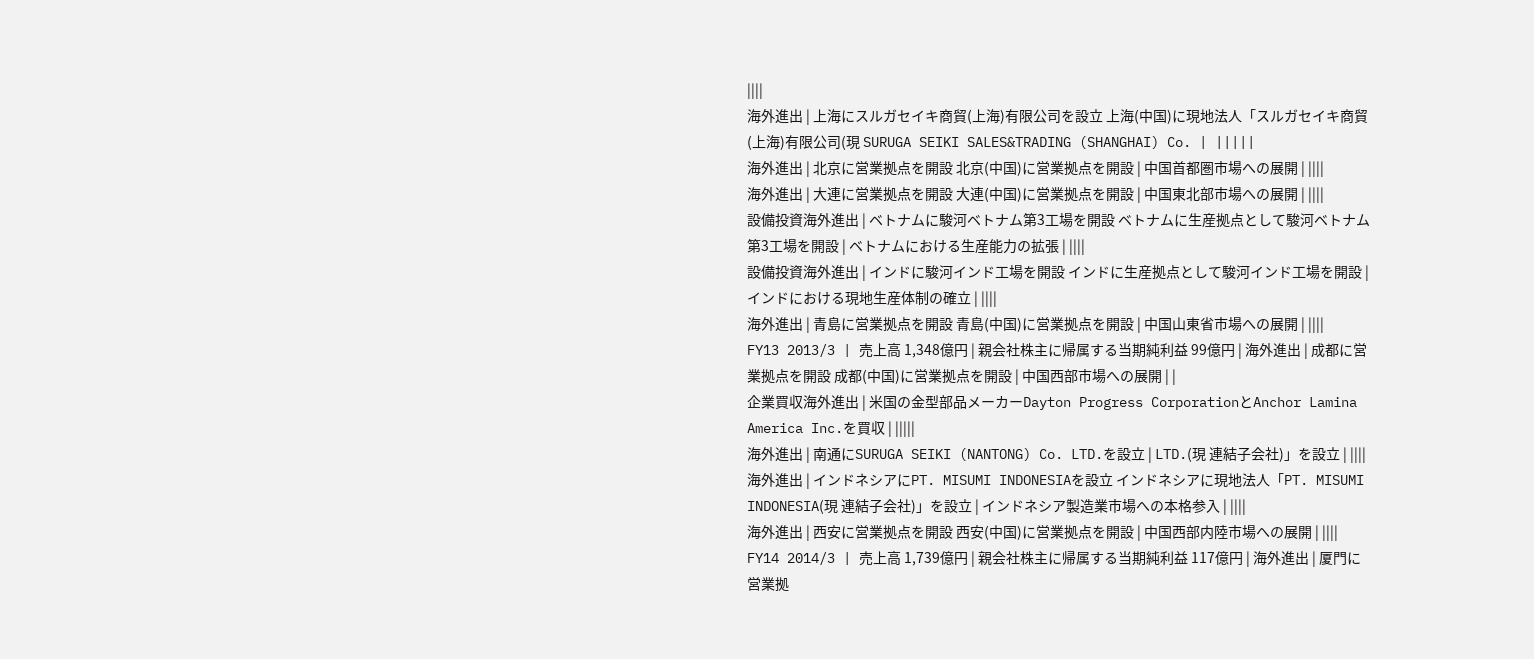||||
海外進出 | 上海にスルガセイキ商貿(上海)有限公司を設立 上海(中国)に現地法人「スルガセイキ商貿(上海)有限公司(現 SURUGA SEIKI SALES&TRADING (SHANGHAI) Co. | |||||
海外進出 | 北京に営業拠点を開設 北京(中国)に営業拠点を開設 | 中国首都圏市場への展開 | ||||
海外進出 | 大連に営業拠点を開設 大連(中国)に営業拠点を開設 | 中国東北部市場への展開 | ||||
設備投資海外進出 | ベトナムに駿河ベトナム第3工場を開設 ベトナムに生産拠点として駿河ベトナム第3工場を開設 | ベトナムにおける生産能力の拡張 | ||||
設備投資海外進出 | インドに駿河インド工場を開設 インドに生産拠点として駿河インド工場を開設 | インドにおける現地生産体制の確立 | ||||
海外進出 | 青島に営業拠点を開設 青島(中国)に営業拠点を開設 | 中国山東省市場への展開 | ||||
FY13 2013/3 | 売上高 1,348億円 | 親会社株主に帰属する当期純利益 99億円 | 海外進出 | 成都に営業拠点を開設 成都(中国)に営業拠点を開設 | 中国西部市場への展開 | |
企業買収海外進出 | 米国の金型部品メーカーDayton Progress CorporationとAnchor Lamina America Inc.を買収 | |||||
海外進出 | 南通にSURUGA SEIKI (NANTONG) Co. LTD.を設立 | LTD.(現 連結子会社)」を設立 | ||||
海外進出 | インドネシアにPT. MISUMI INDONESIAを設立 インドネシアに現地法人「PT. MISUMI INDONESIA(現 連結子会社)」を設立 | インドネシア製造業市場への本格参入 | ||||
海外進出 | 西安に営業拠点を開設 西安(中国)に営業拠点を開設 | 中国西部内陸市場への展開 | ||||
FY14 2014/3 | 売上高 1,739億円 | 親会社株主に帰属する当期純利益 117億円 | 海外進出 | 厦門に営業拠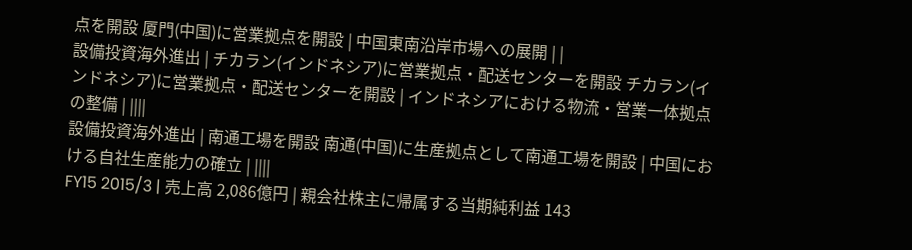点を開設 厦門(中国)に営業拠点を開設 | 中国東南沿岸市場への展開 | |
設備投資海外進出 | チカラン(インドネシア)に営業拠点・配送センターを開設 チカラン(インドネシア)に営業拠点・配送センターを開設 | インドネシアにおける物流・営業一体拠点の整備 | ||||
設備投資海外進出 | 南通工場を開設 南通(中国)に生産拠点として南通工場を開設 | 中国における自社生産能力の確立 | ||||
FY15 2015/3 | 売上高 2,086億円 | 親会社株主に帰属する当期純利益 143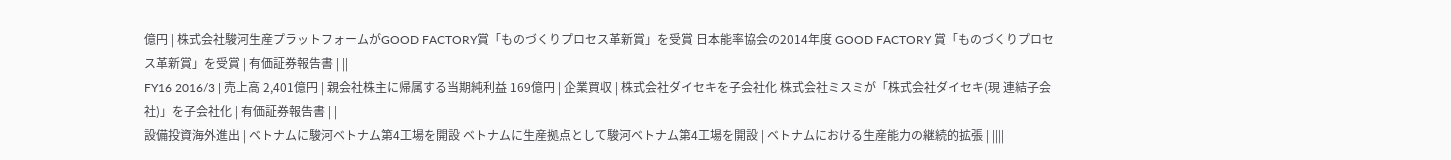億円 | 株式会社駿河生産プラットフォームがGOOD FACTORY賞「ものづくりプロセス革新賞」を受賞 日本能率協会の2014年度 GOOD FACTORY 賞「ものづくりプロセス革新賞」を受賞 | 有価証券報告書 | ||
FY16 2016/3 | 売上高 2,401億円 | 親会社株主に帰属する当期純利益 169億円 | 企業買収 | 株式会社ダイセキを子会社化 株式会社ミスミが「株式会社ダイセキ(現 連結子会社)」を子会社化 | 有価証券報告書 | |
設備投資海外進出 | ベトナムに駿河ベトナム第4工場を開設 ベトナムに生産拠点として駿河ベトナム第4工場を開設 | ベトナムにおける生産能力の継続的拡張 | ||||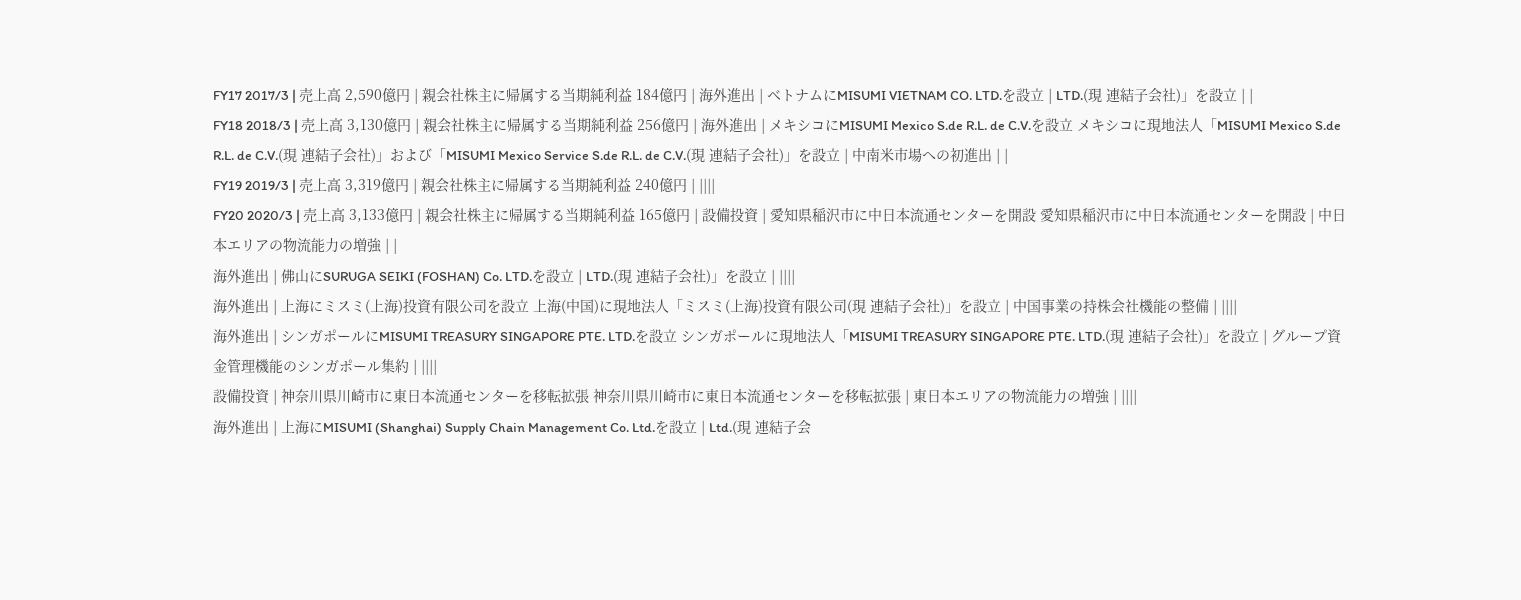FY17 2017/3 | 売上高 2,590億円 | 親会社株主に帰属する当期純利益 184億円 | 海外進出 | ベトナムにMISUMI VIETNAM CO. LTD.を設立 | LTD.(現 連結子会社)」を設立 | |
FY18 2018/3 | 売上高 3,130億円 | 親会社株主に帰属する当期純利益 256億円 | 海外進出 | メキシコにMISUMI Mexico S.de R.L. de C.V.を設立 メキシコに現地法人「MISUMI Mexico S.de R.L. de C.V.(現 連結子会社)」および「MISUMI Mexico Service S.de R.L. de C.V.(現 連結子会社)」を設立 | 中南米市場への初進出 | |
FY19 2019/3 | 売上高 3,319億円 | 親会社株主に帰属する当期純利益 240億円 | ||||
FY20 2020/3 | 売上高 3,133億円 | 親会社株主に帰属する当期純利益 165億円 | 設備投資 | 愛知県稲沢市に中日本流通センターを開設 愛知県稲沢市に中日本流通センターを開設 | 中日本エリアの物流能力の増強 | |
海外進出 | 佛山にSURUGA SEIKI (FOSHAN) Co. LTD.を設立 | LTD.(現 連結子会社)」を設立 | ||||
海外進出 | 上海にミスミ(上海)投資有限公司を設立 上海(中国)に現地法人「ミスミ(上海)投資有限公司(現 連結子会社)」を設立 | 中国事業の持株会社機能の整備 | ||||
海外進出 | シンガポールにMISUMI TREASURY SINGAPORE PTE. LTD.を設立 シンガポールに現地法人「MISUMI TREASURY SINGAPORE PTE. LTD.(現 連結子会社)」を設立 | グループ資金管理機能のシンガポール集約 | ||||
設備投資 | 神奈川県川崎市に東日本流通センターを移転拡張 神奈川県川崎市に東日本流通センターを移転拡張 | 東日本エリアの物流能力の増強 | ||||
海外進出 | 上海にMISUMI (Shanghai) Supply Chain Management Co. Ltd.を設立 | Ltd.(現 連結子会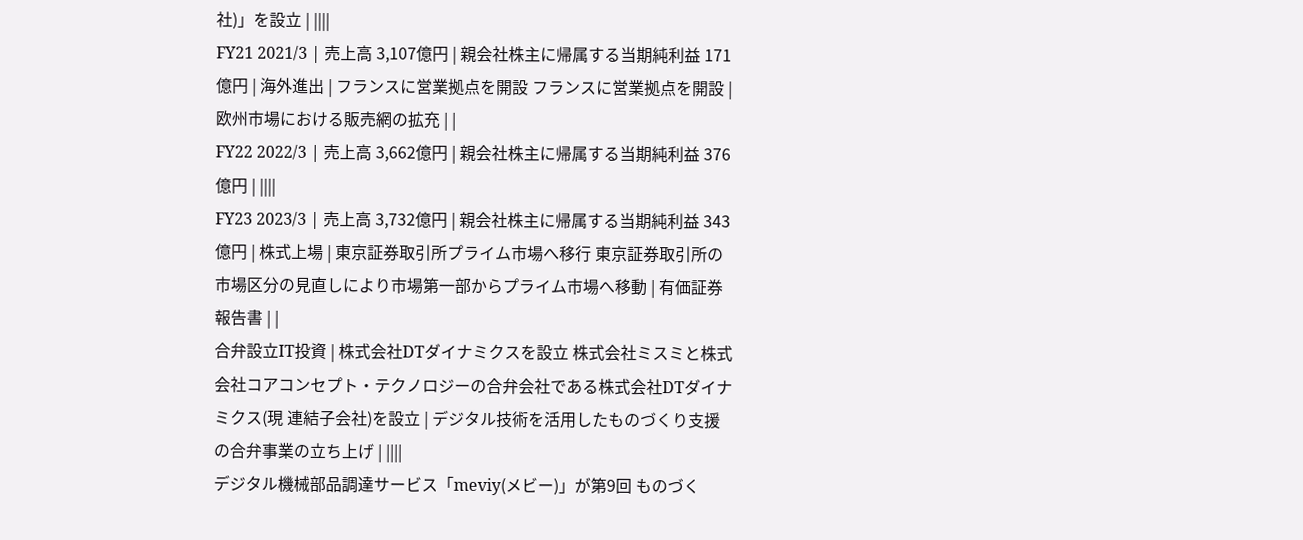社)」を設立 | ||||
FY21 2021/3 | 売上高 3,107億円 | 親会社株主に帰属する当期純利益 171億円 | 海外進出 | フランスに営業拠点を開設 フランスに営業拠点を開設 | 欧州市場における販売網の拡充 | |
FY22 2022/3 | 売上高 3,662億円 | 親会社株主に帰属する当期純利益 376億円 | ||||
FY23 2023/3 | 売上高 3,732億円 | 親会社株主に帰属する当期純利益 343億円 | 株式上場 | 東京証券取引所プライム市場へ移行 東京証券取引所の市場区分の見直しにより市場第一部からプライム市場へ移動 | 有価証券報告書 | |
合弁設立IT投資 | 株式会社DTダイナミクスを設立 株式会社ミスミと株式会社コアコンセプト・テクノロジーの合弁会社である株式会社DTダイナミクス(現 連結子会社)を設立 | デジタル技術を活用したものづくり支援の合弁事業の立ち上げ | ||||
デジタル機械部品調達サービス「meviy(メビー)」が第9回 ものづく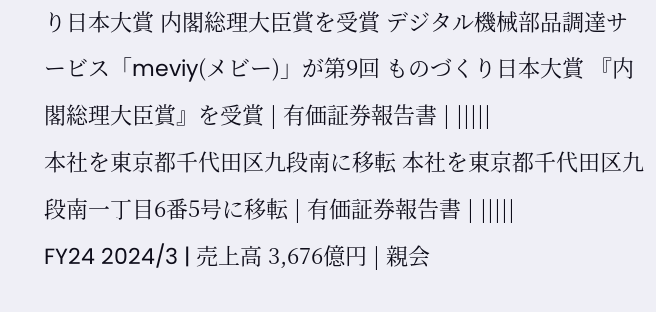り日本大賞 内閣総理大臣賞を受賞 デジタル機械部品調達サービス「meviy(メビー)」が第9回 ものづくり日本大賞 『内閣総理大臣賞』を受賞 | 有価証券報告書 | |||||
本社を東京都千代田区九段南に移転 本社を東京都千代田区九段南一丁目6番5号に移転 | 有価証券報告書 | |||||
FY24 2024/3 | 売上高 3,676億円 | 親会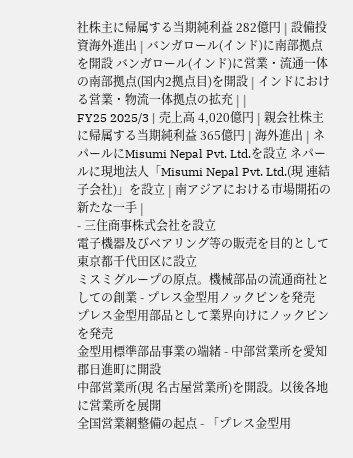社株主に帰属する当期純利益 282億円 | 設備投資海外進出 | バンガロール(インド)に南部拠点を開設 バンガロール(インド)に営業・流通一体の南部拠点(国内2拠点目)を開設 | インドにおける営業・物流一体拠点の拡充 | |
FY25 2025/3 | 売上高 4,020億円 | 親会社株主に帰属する当期純利益 365億円 | 海外進出 | ネパールにMisumi Nepal Pvt. Ltd.を設立 ネパールに現地法人「Misumi Nepal Pvt. Ltd.(現 連結子会社)」を設立 | 南アジアにおける市場開拓の新たな一手 |
- 三住商事株式会社を設立
電子機器及びベアリング等の販売を目的として東京都千代田区に設立
ミスミグループの原点。機械部品の流通商社としての創業 - プレス金型用ノックピンを発売
プレス金型用部品として業界向けにノックピンを発売
金型用標準部品事業の端緒 - 中部営業所を愛知郡日進町に開設
中部営業所(現 名古屋営業所)を開設。以後各地に営業所を展開
全国営業網整備の起点 - 「プレス金型用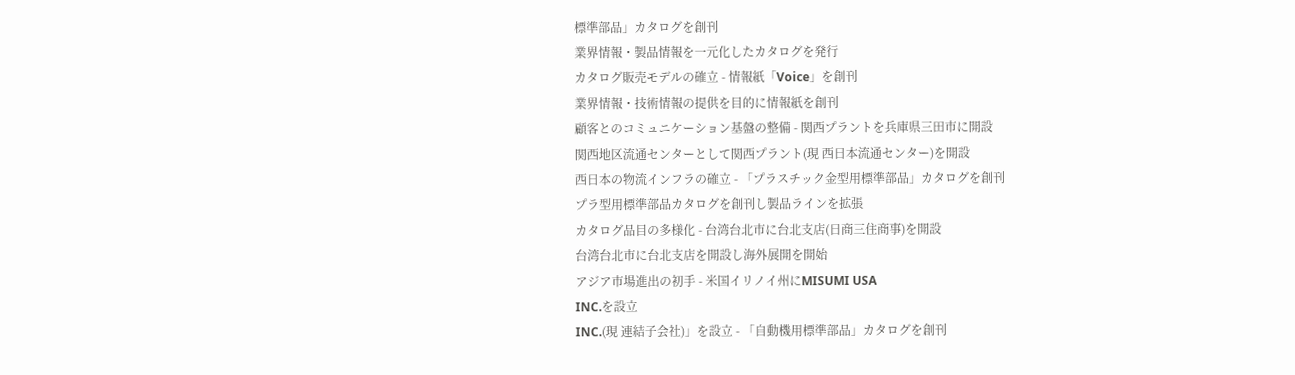標準部品」カタログを創刊
業界情報・製品情報を一元化したカタログを発行
カタログ販売モデルの確立 - 情報紙「Voice」を創刊
業界情報・技術情報の提供を目的に情報紙を創刊
顧客とのコミュニケーション基盤の整備 - 関西プラントを兵庫県三田市に開設
関西地区流通センターとして関西プラント(現 西日本流通センター)を開設
西日本の物流インフラの確立 - 「プラスチック金型用標準部品」カタログを創刊
プラ型用標準部品カタログを創刊し製品ラインを拡張
カタログ品目の多様化 - 台湾台北市に台北支店(日商三住商事)を開設
台湾台北市に台北支店を開設し海外展開を開始
アジア市場進出の初手 - 米国イリノイ州にMISUMI USA
INC.を設立
INC.(現 連結子会社)」を設立 - 「自動機用標準部品」カタログを創刊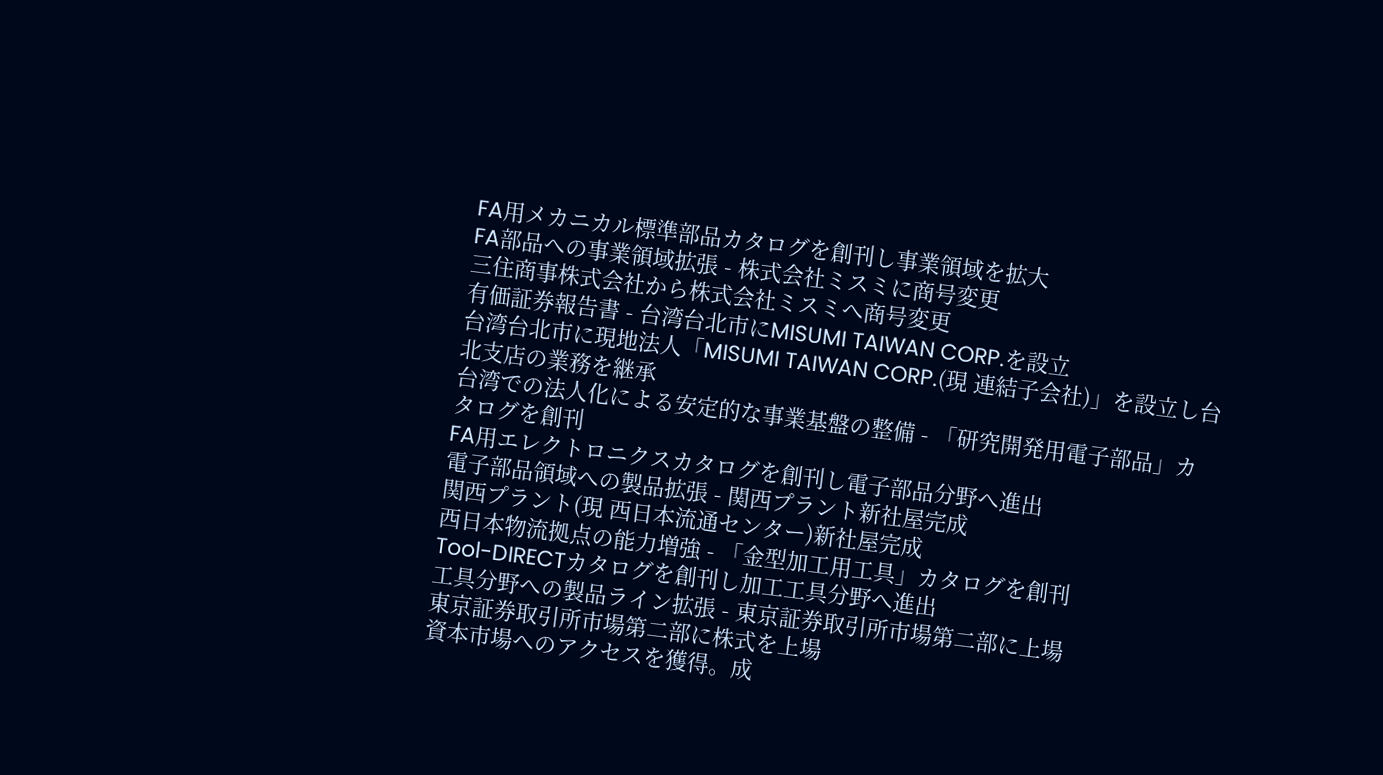FA用メカニカル標準部品カタログを創刊し事業領域を拡大
FA部品への事業領域拡張 - 株式会社ミスミに商号変更
三住商事株式会社から株式会社ミスミへ商号変更
有価証券報告書 - 台湾台北市にMISUMI TAIWAN CORP.を設立
台湾台北市に現地法人「MISUMI TAIWAN CORP.(現 連結子会社)」を設立し台北支店の業務を継承
台湾での法人化による安定的な事業基盤の整備 - 「研究開発用電子部品」カタログを創刊
FA用エレクトロニクスカタログを創刊し電子部品分野へ進出
電子部品領域への製品拡張 - 関西プラント新社屋完成
関西プラント(現 西日本流通センター)新社屋完成
西日本物流拠点の能力増強 - 「金型加工用工具」カタログを創刊
Tool-DIRECTカタログを創刊し加工工具分野へ進出
工具分野への製品ライン拡張 - 東京証券取引所市場第二部に上場
東京証券取引所市場第二部に株式を上場
資本市場へのアクセスを獲得。成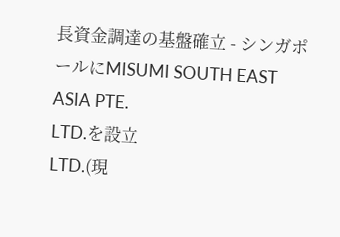長資金調達の基盤確立 - シンガポールにMISUMI SOUTH EAST ASIA PTE.
LTD.を設立
LTD.(現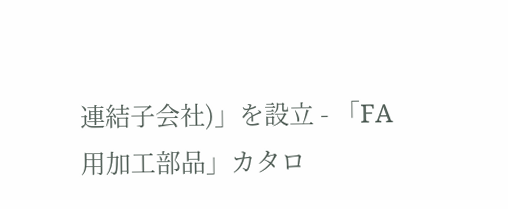連結子会社)」を設立 - 「FA用加工部品」カタロ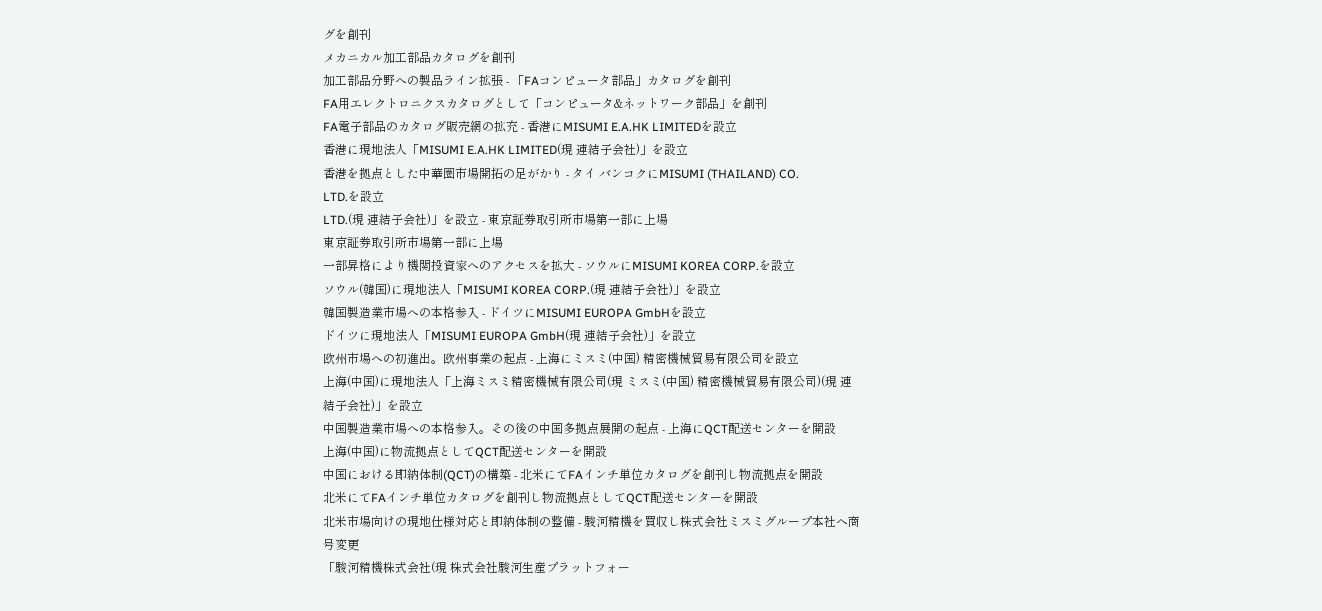グを創刊
メカニカル加工部品カタログを創刊
加工部品分野への製品ライン拡張 - 「FAコンピュータ部品」カタログを創刊
FA用エレクトロニクスカタログとして「コンピュータ&ネットワーク部品」を創刊
FA電子部品のカタログ販売網の拡充 - 香港にMISUMI E.A.HK LIMITEDを設立
香港に現地法人「MISUMI E.A.HK LIMITED(現 連結子会社)」を設立
香港を拠点とした中華圏市場開拓の足がかり - タイ バンコクにMISUMI (THAILAND) CO.
LTD.を設立
LTD.(現 連結子会社)」を設立 - 東京証券取引所市場第一部に上場
東京証券取引所市場第一部に上場
一部昇格により機関投資家へのアクセスを拡大 - ソウルにMISUMI KOREA CORP.を設立
ソウル(韓国)に現地法人「MISUMI KOREA CORP.(現 連結子会社)」を設立
韓国製造業市場への本格参入 - ドイツにMISUMI EUROPA GmbHを設立
ドイツに現地法人「MISUMI EUROPA GmbH(現 連結子会社)」を設立
欧州市場への初進出。欧州事業の起点 - 上海にミスミ(中国) 精密機械貿易有限公司を設立
上海(中国)に現地法人「上海ミスミ精密機械有限公司(現 ミスミ(中国) 精密機械貿易有限公司)(現 連結子会社)」を設立
中国製造業市場への本格参入。その後の中国多拠点展開の起点 - 上海にQCT配送センターを開設
上海(中国)に物流拠点としてQCT配送センターを開設
中国における即納体制(QCT)の構築 - 北米にてFAインチ単位カタログを創刊し物流拠点を開設
北米にてFAインチ単位カタログを創刊し物流拠点としてQCT配送センターを開設
北米市場向けの現地仕様対応と即納体制の整備 - 駿河精機を買収し株式会社ミスミグループ本社へ商号変更
「駿河精機株式会社(現 株式会社駿河生産プラットフォー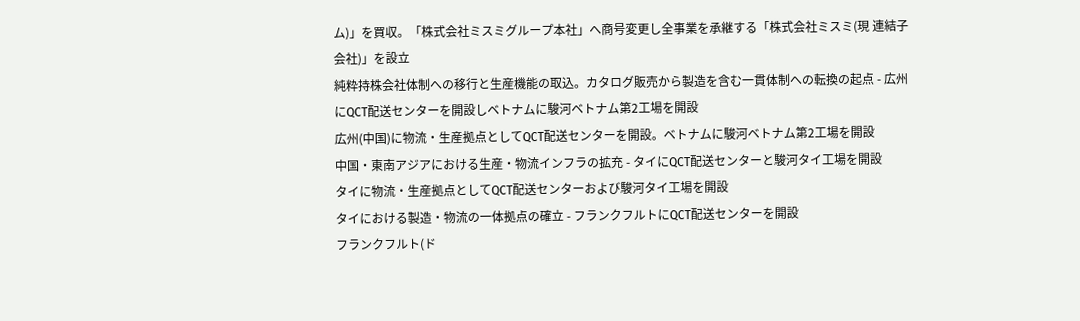ム)」を買収。「株式会社ミスミグループ本社」へ商号変更し全事業を承継する「株式会社ミスミ(現 連結子会社)」を設立
純粋持株会社体制への移行と生産機能の取込。カタログ販売から製造を含む一貫体制への転換の起点 - 広州にQCT配送センターを開設しベトナムに駿河ベトナム第2工場を開設
広州(中国)に物流・生産拠点としてQCT配送センターを開設。ベトナムに駿河ベトナム第2工場を開設
中国・東南アジアにおける生産・物流インフラの拡充 - タイにQCT配送センターと駿河タイ工場を開設
タイに物流・生産拠点としてQCT配送センターおよび駿河タイ工場を開設
タイにおける製造・物流の一体拠点の確立 - フランクフルトにQCT配送センターを開設
フランクフルト(ド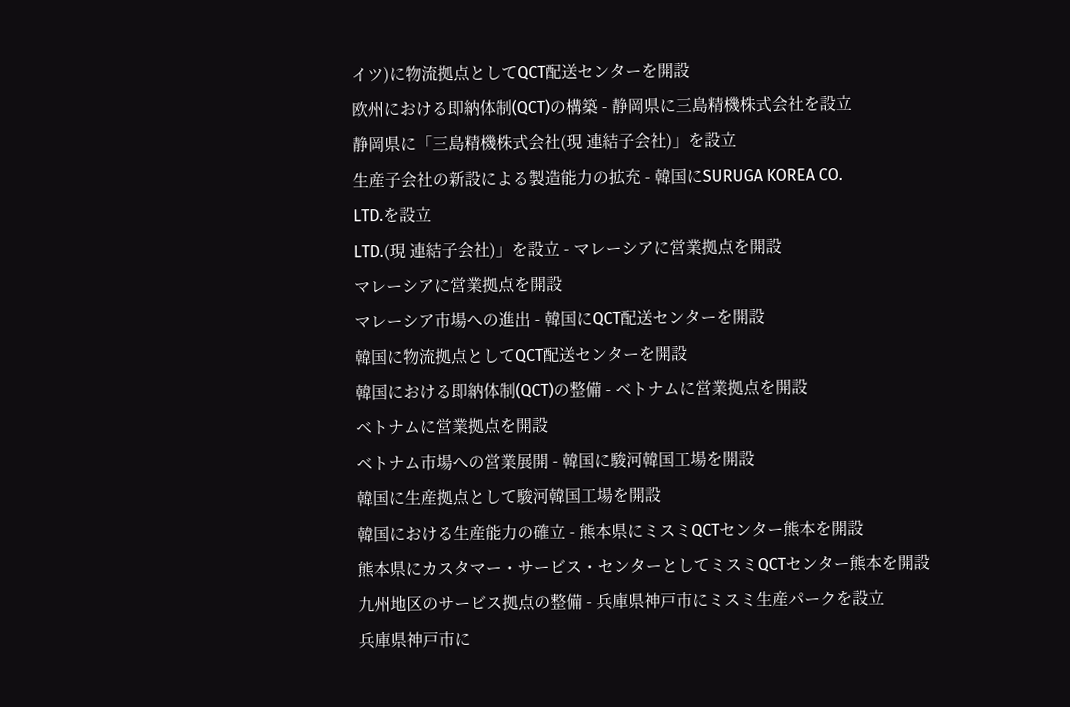イツ)に物流拠点としてQCT配送センターを開設
欧州における即納体制(QCT)の構築 - 静岡県に三島精機株式会社を設立
静岡県に「三島精機株式会社(現 連結子会社)」を設立
生産子会社の新設による製造能力の拡充 - 韓国にSURUGA KOREA CO.
LTD.を設立
LTD.(現 連結子会社)」を設立 - マレーシアに営業拠点を開設
マレーシアに営業拠点を開設
マレーシア市場への進出 - 韓国にQCT配送センターを開設
韓国に物流拠点としてQCT配送センターを開設
韓国における即納体制(QCT)の整備 - ベトナムに営業拠点を開設
ベトナムに営業拠点を開設
ベトナム市場への営業展開 - 韓国に駿河韓国工場を開設
韓国に生産拠点として駿河韓国工場を開設
韓国における生産能力の確立 - 熊本県にミスミQCTセンター熊本を開設
熊本県にカスタマー・サービス・センターとしてミスミQCTセンター熊本を開設
九州地区のサービス拠点の整備 - 兵庫県神戸市にミスミ生産パークを設立
兵庫県神戸市に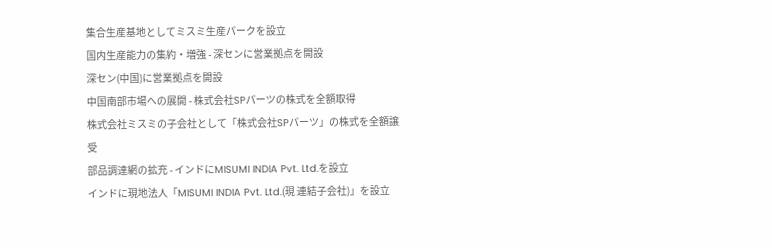集合生産基地としてミスミ生産パークを設立
国内生産能力の集約・増強 - 深センに営業拠点を開設
深セン(中国)に営業拠点を開設
中国南部市場への展開 - 株式会社SPパーツの株式を全額取得
株式会社ミスミの子会社として「株式会社SPパーツ」の株式を全額譲受
部品調達網の拡充 - インドにMISUMI INDIA Pvt. Ltd.を設立
インドに現地法人「MISUMI INDIA Pvt. Ltd.(現 連結子会社)」を設立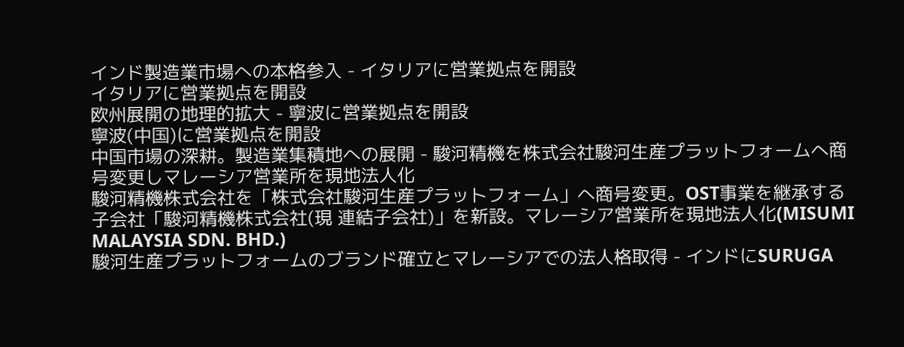インド製造業市場への本格参入 - イタリアに営業拠点を開設
イタリアに営業拠点を開設
欧州展開の地理的拡大 - 寧波に営業拠点を開設
寧波(中国)に営業拠点を開設
中国市場の深耕。製造業集積地への展開 - 駿河精機を株式会社駿河生産プラットフォームへ商号変更しマレーシア営業所を現地法人化
駿河精機株式会社を「株式会社駿河生産プラットフォーム」へ商号変更。OST事業を継承する子会社「駿河精機株式会社(現 連結子会社)」を新設。マレーシア営業所を現地法人化(MISUMI MALAYSIA SDN. BHD.)
駿河生産プラットフォームのブランド確立とマレーシアでの法人格取得 - インドにSURUGA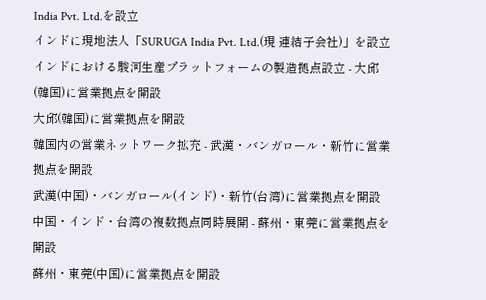India Pvt. Ltd.を設立
インドに現地法人「SURUGA India Pvt. Ltd.(現 連結子会社)」を設立
インドにおける駿河生産プラットフォームの製造拠点設立 - 大邱(韓国)に営業拠点を開設
大邱(韓国)に営業拠点を開設
韓国内の営業ネットワーク拡充 - 武漢・バンガロール・新竹に営業拠点を開設
武漢(中国)・バンガロール(インド)・新竹(台湾)に営業拠点を開設
中国・インド・台湾の複数拠点同時展開 - 蘇州・東莞に営業拠点を開設
蘇州・東莞(中国)に営業拠点を開設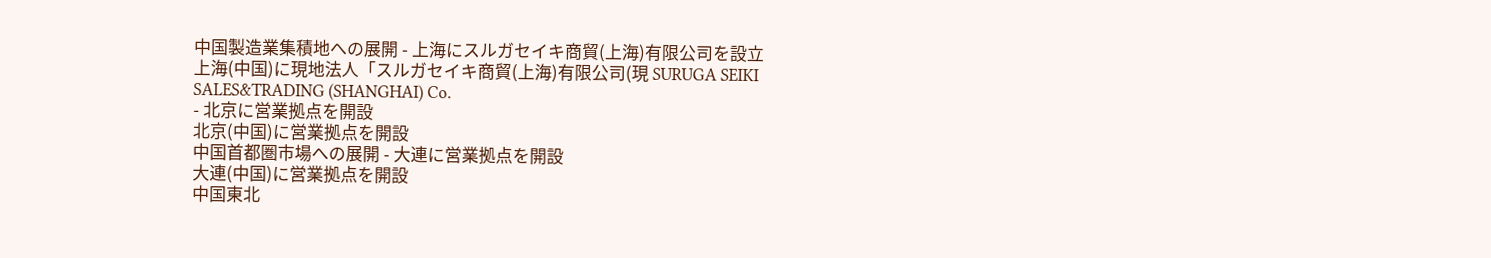中国製造業集積地への展開 - 上海にスルガセイキ商貿(上海)有限公司を設立
上海(中国)に現地法人「スルガセイキ商貿(上海)有限公司(現 SURUGA SEIKI SALES&TRADING (SHANGHAI) Co.
- 北京に営業拠点を開設
北京(中国)に営業拠点を開設
中国首都圏市場への展開 - 大連に営業拠点を開設
大連(中国)に営業拠点を開設
中国東北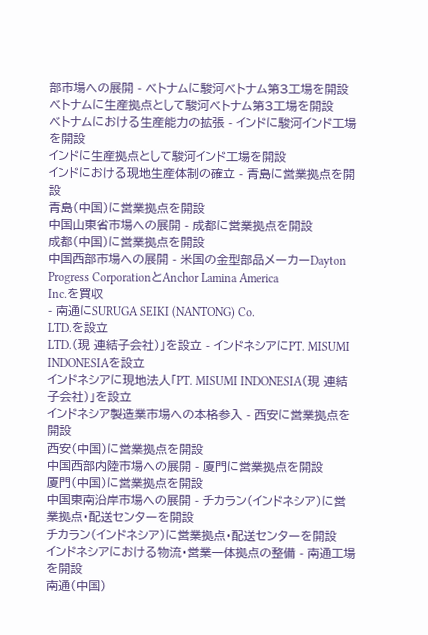部市場への展開 - ベトナムに駿河ベトナム第3工場を開設
ベトナムに生産拠点として駿河ベトナム第3工場を開設
ベトナムにおける生産能力の拡張 - インドに駿河インド工場を開設
インドに生産拠点として駿河インド工場を開設
インドにおける現地生産体制の確立 - 青島に営業拠点を開設
青島(中国)に営業拠点を開設
中国山東省市場への展開 - 成都に営業拠点を開設
成都(中国)に営業拠点を開設
中国西部市場への展開 - 米国の金型部品メーカーDayton Progress CorporationとAnchor Lamina America
Inc.を買収
- 南通にSURUGA SEIKI (NANTONG) Co.
LTD.を設立
LTD.(現 連結子会社)」を設立 - インドネシアにPT. MISUMI INDONESIAを設立
インドネシアに現地法人「PT. MISUMI INDONESIA(現 連結子会社)」を設立
インドネシア製造業市場への本格参入 - 西安に営業拠点を開設
西安(中国)に営業拠点を開設
中国西部内陸市場への展開 - 厦門に営業拠点を開設
厦門(中国)に営業拠点を開設
中国東南沿岸市場への展開 - チカラン(インドネシア)に営業拠点・配送センターを開設
チカラン(インドネシア)に営業拠点・配送センターを開設
インドネシアにおける物流・営業一体拠点の整備 - 南通工場を開設
南通(中国)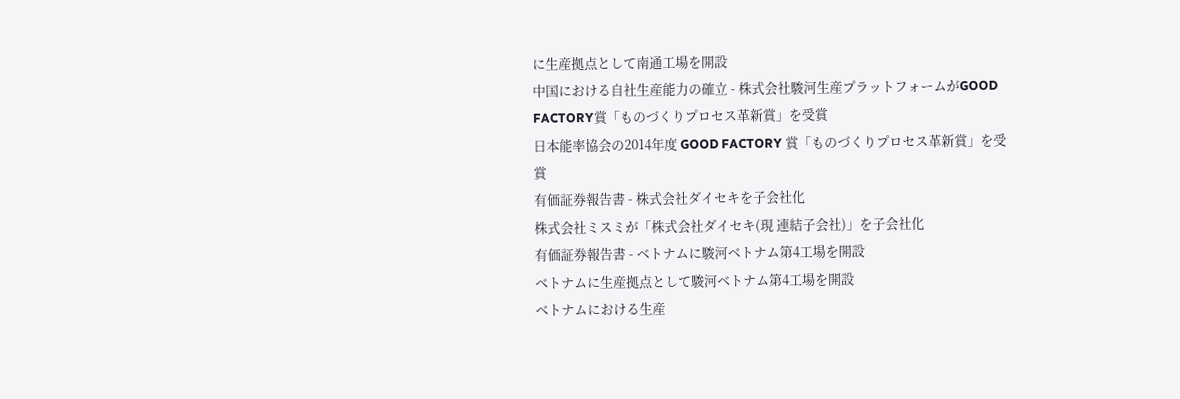に生産拠点として南通工場を開設
中国における自社生産能力の確立 - 株式会社駿河生産プラットフォームがGOOD FACTORY賞「ものづくりプロセス革新賞」を受賞
日本能率協会の2014年度 GOOD FACTORY 賞「ものづくりプロセス革新賞」を受賞
有価証券報告書 - 株式会社ダイセキを子会社化
株式会社ミスミが「株式会社ダイセキ(現 連結子会社)」を子会社化
有価証券報告書 - ベトナムに駿河ベトナム第4工場を開設
ベトナムに生産拠点として駿河ベトナム第4工場を開設
ベトナムにおける生産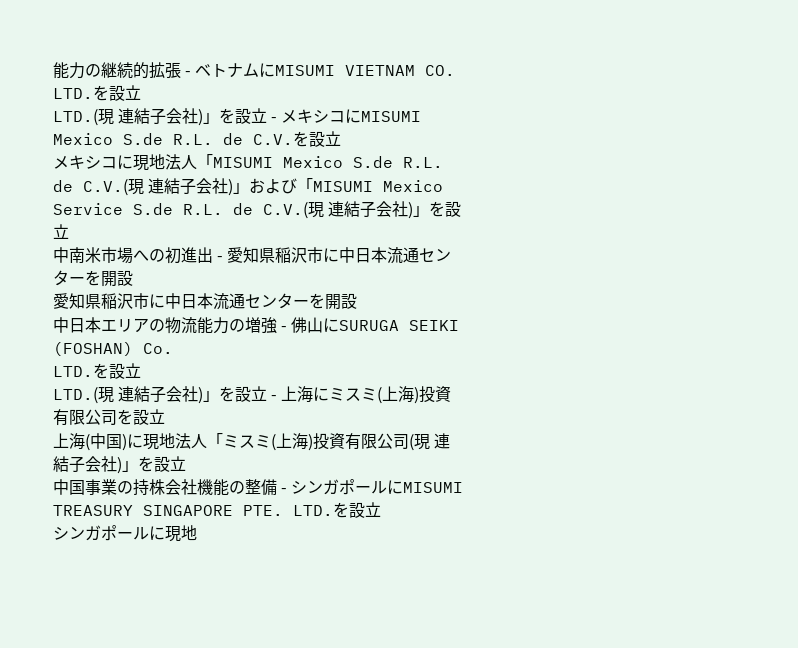能力の継続的拡張 - ベトナムにMISUMI VIETNAM CO.
LTD.を設立
LTD.(現 連結子会社)」を設立 - メキシコにMISUMI Mexico S.de R.L. de C.V.を設立
メキシコに現地法人「MISUMI Mexico S.de R.L. de C.V.(現 連結子会社)」および「MISUMI Mexico Service S.de R.L. de C.V.(現 連結子会社)」を設立
中南米市場への初進出 - 愛知県稲沢市に中日本流通センターを開設
愛知県稲沢市に中日本流通センターを開設
中日本エリアの物流能力の増強 - 佛山にSURUGA SEIKI (FOSHAN) Co.
LTD.を設立
LTD.(現 連結子会社)」を設立 - 上海にミスミ(上海)投資有限公司を設立
上海(中国)に現地法人「ミスミ(上海)投資有限公司(現 連結子会社)」を設立
中国事業の持株会社機能の整備 - シンガポールにMISUMI TREASURY SINGAPORE PTE. LTD.を設立
シンガポールに現地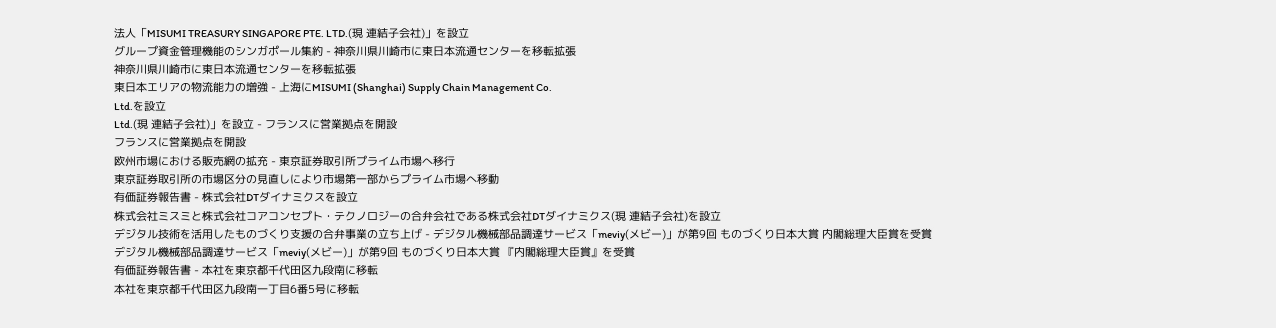法人「MISUMI TREASURY SINGAPORE PTE. LTD.(現 連結子会社)」を設立
グループ資金管理機能のシンガポール集約 - 神奈川県川崎市に東日本流通センターを移転拡張
神奈川県川崎市に東日本流通センターを移転拡張
東日本エリアの物流能力の増強 - 上海にMISUMI (Shanghai) Supply Chain Management Co.
Ltd.を設立
Ltd.(現 連結子会社)」を設立 - フランスに営業拠点を開設
フランスに営業拠点を開設
欧州市場における販売網の拡充 - 東京証券取引所プライム市場へ移行
東京証券取引所の市場区分の見直しにより市場第一部からプライム市場へ移動
有価証券報告書 - 株式会社DTダイナミクスを設立
株式会社ミスミと株式会社コアコンセプト・テクノロジーの合弁会社である株式会社DTダイナミクス(現 連結子会社)を設立
デジタル技術を活用したものづくり支援の合弁事業の立ち上げ - デジタル機械部品調達サービス「meviy(メビー)」が第9回 ものづくり日本大賞 内閣総理大臣賞を受賞
デジタル機械部品調達サービス「meviy(メビー)」が第9回 ものづくり日本大賞 『内閣総理大臣賞』を受賞
有価証券報告書 - 本社を東京都千代田区九段南に移転
本社を東京都千代田区九段南一丁目6番5号に移転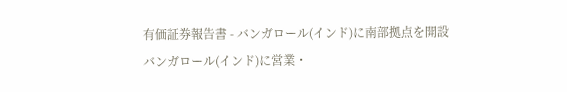有価証券報告書 - バンガロール(インド)に南部拠点を開設
バンガロール(インド)に営業・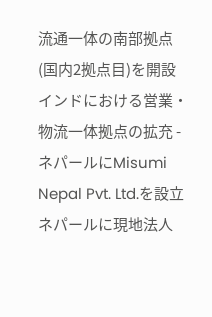流通一体の南部拠点(国内2拠点目)を開設
インドにおける営業・物流一体拠点の拡充 - ネパールにMisumi Nepal Pvt. Ltd.を設立
ネパールに現地法人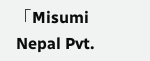「Misumi Nepal Pvt.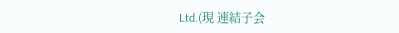Ltd.(現 連結子会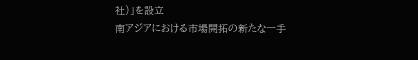社)」を設立
南アジアにおける市場開拓の新たな一手